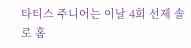타티스 주니어는 이날 4회 선제 솔로 홈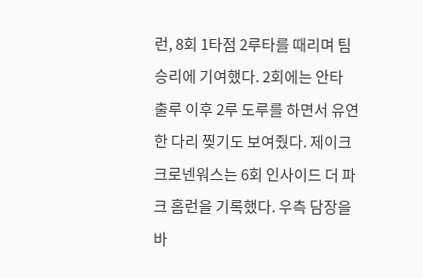런, 8회 1타점 2루타를 때리며 팀 승리에 기여했다. 2회에는 안타 출루 이후 2루 도루를 하면서 유연한 다리 찢기도 보여줬다. 제이크 크로넨워스는 6회 인사이드 더 파크 홈런을 기록했다. 우측 담장을 바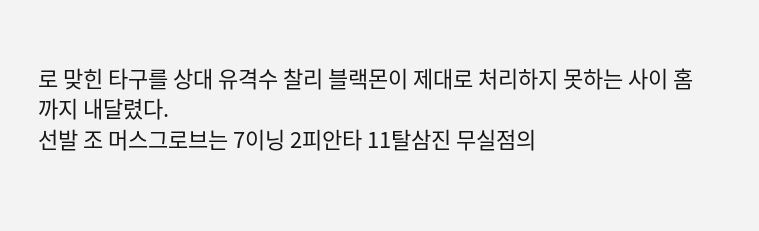로 맞힌 타구를 상대 유격수 찰리 블랙몬이 제대로 처리하지 못하는 사이 홈까지 내달렸다.
선발 조 머스그로브는 7이닝 2피안타 11탈삼진 무실점의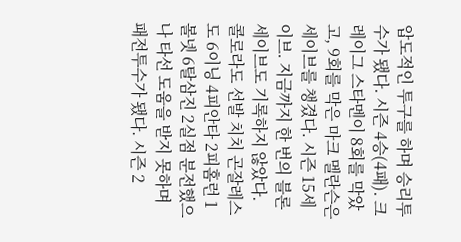압도적인 투구를 하며 승리투수가 됐다. 시즌 4승(4패). 크레이그 스타멘이 8회를 막았고, 9회를 막은 마크 멜란슨은 세이브를 챙겼다. 시즌 15세이브. 지금까지 한 번의 블론세이브도 기록하지 않았다.
콜로라도 선발 치치 곤잘레스도 6이닝 4피안타 2피홈런 1볼넷 6탈삼진 2실점 분전했으나 타선 도움을 받지 못하며 패전투수가 됐다. 시즌 2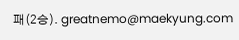패(2승). greatnemo@maekyung.com